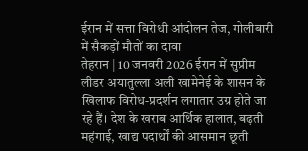ईरान में सत्ता विरोधी आंदोलन तेज, गोलीबारी में सैकड़ों मौतों का दावा
तेहरान | 10 जनवरी 2026 ईरान में सुप्रीम लीडर अयातुल्ला अली खामेनेई के शासन के खिलाफ विरोध-प्रदर्शन लगातार उग्र होते जा रहे हैं। देश के खराब आर्थिक हालात, बढ़ती महंगाई, खाद्य पदार्थों की आसमान छूती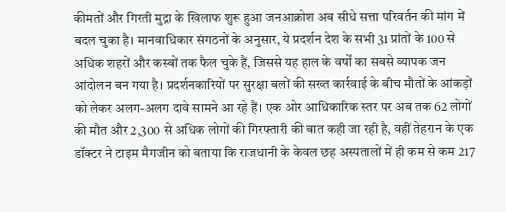कीमतों और गिरती मुद्रा के खिलाफ शुरू हुआ जनआक्रोश अब सीधे सत्ता परिवर्तन की मांग में बदल चुका है। मानवाधिकार संगठनों के अनुसार, ये प्रदर्शन देश के सभी 31 प्रांतों के 100 से अधिक शहरों और कस्बों तक फैल चुके हैं, जिससे यह हाल के वर्षों का सबसे व्यापक जन आंदोलन बन गया है। प्रदर्शनकारियों पर सुरक्षा बलों की सख्त कार्रवाई के बीच मौतों के आंकड़ों को लेकर अलग-अलग दावे सामने आ रहे हैं। एक ओर आधिकारिक स्तर पर अब तक 62 लोगों की मौत और 2,300 से अधिक लोगों की गिरफ्तारी की बात कही जा रही है, वहीं तेहरान के एक डॉक्टर ने टाइम मैगजीन को बताया कि राजधानी के केवल छह अस्पतालों में ही कम से कम 217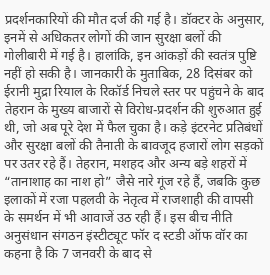प्रदर्शनकारियों की मौत दर्ज की गई है। डॉक्टर के अनुसार, इनमें से अधिकतर लोगों की जान सुरक्षा बलों की गोलीबारी में गई है। हालांकि, इन आंकड़ों की स्वतंत्र पुष्टि नहीं हो सकी है। जानकारी के मुताबिक, 28 दिसंबर को ईरानी मुद्रा रियाल के रिकॉर्ड निचले स्तर पर पहुंचने के बाद तेहरान के मुख्य बाजारों से विरोध-प्रदर्शन की शुरुआत हुई थी, जो अब पूरे देश में फैल चुका है। कड़े इंटरनेट प्रतिबंधों और सुरक्षा बलों की तैनाती के बावजूद हजारों लोग सड़कों पर उतर रहे हैं। तेहरान, मशहद और अन्य बड़े शहरों में “तानाशाह का नाश हो” जैसे नारे गूंज रहे हैं, जबकि कुछ इलाकों में रजा पहलवी के नेतृत्व में राजशाही की वापसी के समर्थन में भी आवाजें उठ रही हैं। इस बीच नीति अनुसंधान संगठन इंस्टीट्यूट फॉर द स्टडी ऑफ वॉर का कहना है कि 7 जनवरी के बाद से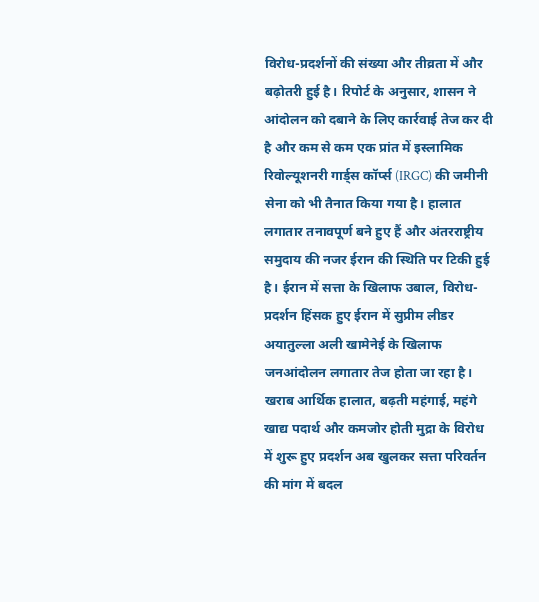विरोध-प्रदर्शनों की संख्या और तीव्रता में और बढ़ोतरी हुई है। रिपोर्ट के अनुसार, शासन ने आंदोलन को दबाने के लिए कार्रवाई तेज कर दी है और कम से कम एक प्रांत में इस्लामिक रिवोल्यूशनरी गार्ड्स कॉर्प्स (IRGC) की जमीनी सेना को भी तैनात किया गया है। हालात लगातार तनावपूर्ण बने हुए हैं और अंतरराष्ट्रीय समुदाय की नजर ईरान की स्थिति पर टिकी हुई है। ईरान में सत्ता के खिलाफ उबाल, विरोध-प्रदर्शन हिंसक हुए ईरान में सुप्रीम लीडर अयातुल्ला अली खामेनेई के खिलाफ जनआंदोलन लगातार तेज होता जा रहा है। खराब आर्थिक हालात, बढ़ती महंगाई, महंगे खाद्य पदार्थ और कमजोर होती मुद्रा के विरोध में शुरू हुए प्रदर्शन अब खुलकर सत्ता परिवर्तन की मांग में बदल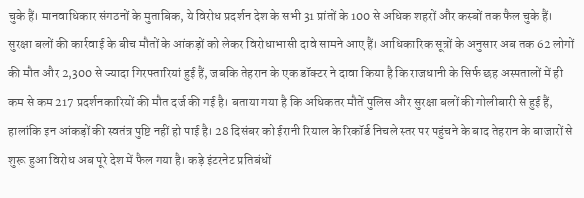चुके हैं। मानवाधिकार संगठनों के मुताबिक, ये विरोध प्रदर्शन देश के सभी 31 प्रांतों के 100 से अधिक शहरों और कस्बों तक फैल चुके हैं। सुरक्षा बलों की कार्रवाई के बीच मौतों के आंकड़ों को लेकर विरोधाभासी दावे सामने आए हैं। आधिकारिक सूत्रों के अनुसार अब तक 62 लोगों की मौत और 2,300 से ज्यादा गिरफ्तारियां हुई हैं, जबकि तेहरान के एक डॉक्टर ने दावा किया है कि राजधानी के सिर्फ छह अस्पतालों में ही कम से कम 217 प्रदर्शनकारियों की मौत दर्ज की गई है। बताया गया है कि अधिकतर मौतें पुलिस और सुरक्षा बलों की गोलीबारी से हुई हैं, हालांकि इन आंकड़ों की स्वतंत्र पुष्टि नहीं हो पाई है। 28 दिसंबर को ईरानी रियाल के रिकॉर्ड निचले स्तर पर पहुंचने के बाद तेहरान के बाजारों से शुरू हुआ विरोध अब पूरे देश में फैल गया है। कड़े इंटरनेट प्रतिबंधों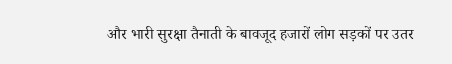और भारी सुरक्षा तैनाती के बावजूद हजारों लोग सड़कों पर उतर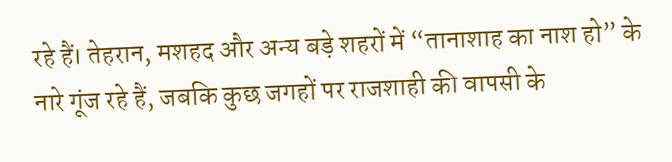रहे हैं। तेहरान, मशहद और अन्य बड़े शहरों में “तानाशाह का नाश हो” के नारे गूंज रहे हैं, जबकि कुछ जगहों पर राजशाही की वापसी के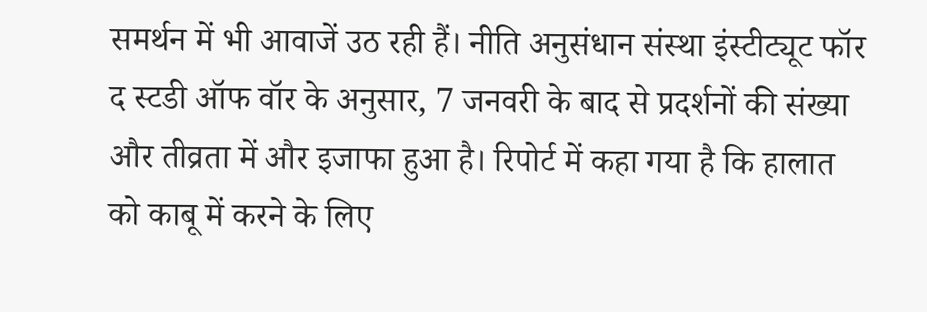समर्थन में भी आवाजें उठ रही हैं। नीति अनुसंधान संस्था इंस्टीट्यूट फॉर द स्टडी ऑफ वॉर के अनुसार, 7 जनवरी के बाद से प्रदर्शनों की संख्या और तीव्रता में और इजाफा हुआ है। रिपोर्ट में कहा गया है कि हालात को काबू में करने के लिए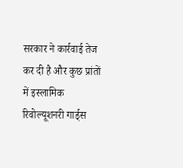सरकार ने कार्रवाई तेज कर दी है और कुछ प्रांतों में इस्लामिक रिवोल्यूशनरी गार्ड्स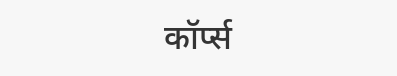कॉर्प्स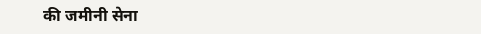की जमीनी सेना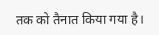तक को तैनात किया गया है।